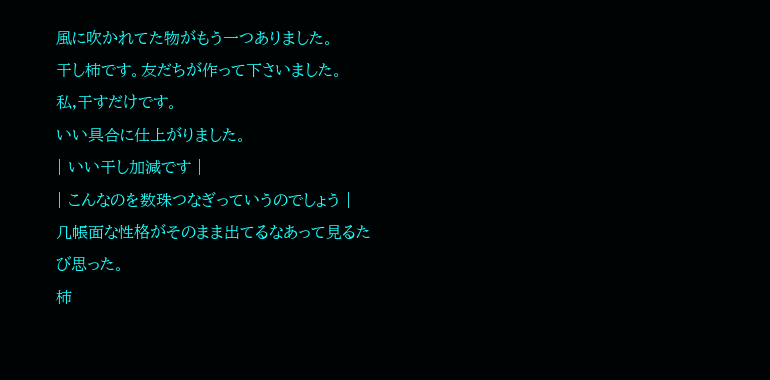風に吹かれてた物がもう一つありました。
干し柿です。友だちが作って下さいました。
私,干すだけです。
いい具合に仕上がりました。
| いい干し加減です |
| こんなのを数珠つなぎっていうのでしょう |
几帳面な性格がそのまま出てるなあって見るたび思った。
柿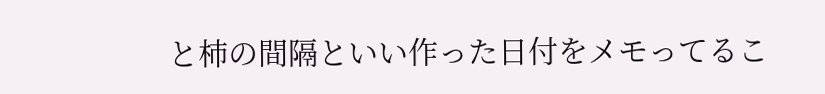と柿の間隔といい作った日付をメモってるこ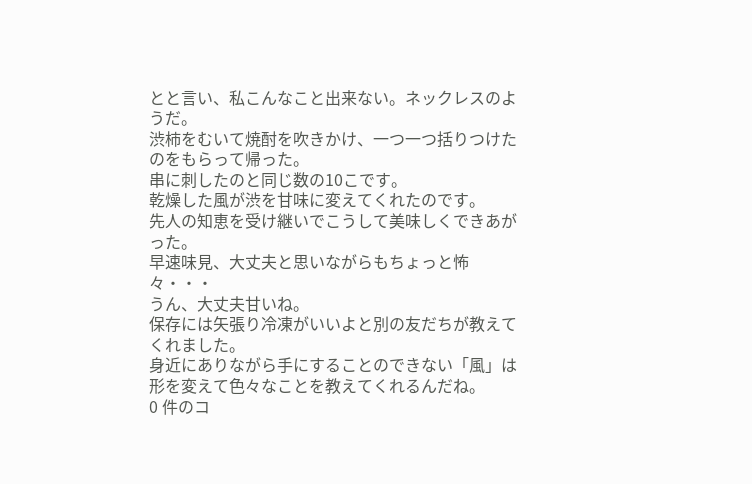とと言い、私こんなこと出来ない。ネックレスのようだ。
渋柿をむいて焼酎を吹きかけ、一つ一つ括りつけたのをもらって帰った。
串に刺したのと同じ数の10こです。
乾燥した風が渋を甘味に変えてくれたのです。
先人の知恵を受け継いでこうして美味しくできあがった。
早速味見、大丈夫と思いながらもちょっと怖々・・・
うん、大丈夫甘いね。
保存には矢張り冷凍がいいよと別の友だちが教えてくれました。
身近にありながら手にすることのできない「風」は形を変えて色々なことを教えてくれるんだね。
0 件のコ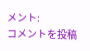メント:
コメントを投稿